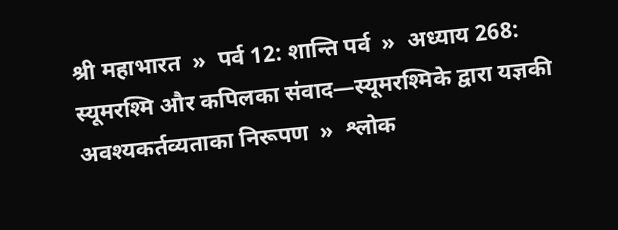श्री महाभारत  »  पर्व 12: शान्ति पर्व  »  अध्याय 268: स्यूमरश्मि और कपिलका संवाद—स्यूमरश्मिके द्वारा यज्ञकी अवश्यकर्तव्यताका निरूपण  »  श्लोक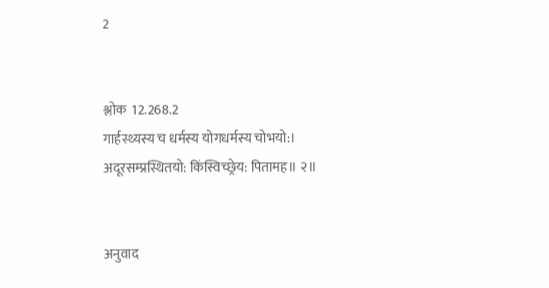2


श्लोक  12.268.2
गार्हस्थ्यस्य च धर्मस्य योगधर्मस्य चोभयो:।
अदूरसम्प्रस्थितयो: किंस्विच्छ्रेय: पितामह॥ २॥


अनुवाद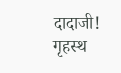दादाजी! गृहस्थ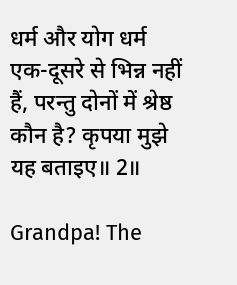धर्म और योग धर्म एक-दूसरे से भिन्न नहीं हैं, परन्तु दोनों में श्रेष्ठ कौन है? कृपया मुझे यह बताइए॥ 2॥

Grandpa! The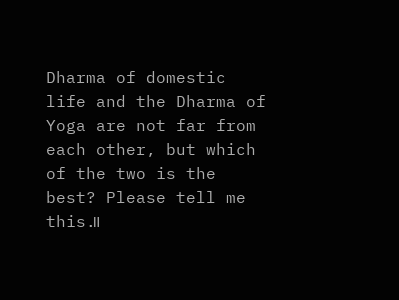Dharma of domestic life and the Dharma of Yoga are not far from each other, but which of the two is the best? Please tell me this.॥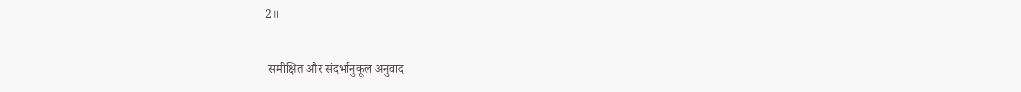2॥

 समीक्षित और संदर्भानुकूल अनुवाद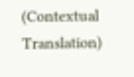(Contextual Translation)